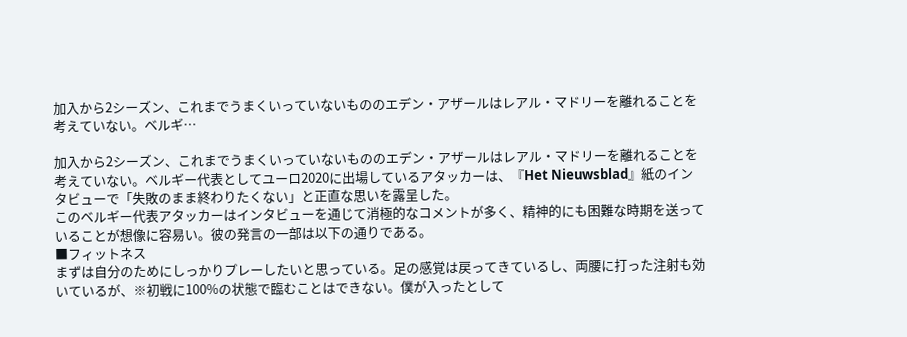加入から2シーズン、これまでうまくいっていないもののエデン・アザールはレアル・マドリーを離れることを考えていない。ベルギ…

加入から2シーズン、これまでうまくいっていないもののエデン・アザールはレアル・マドリーを離れることを考えていない。ベルギー代表としてユーロ2020に出場しているアタッカーは、『Het Nieuwsblad』紙のインタビューで「失敗のまま終わりたくない」と正直な思いを露呈した。
このベルギー代表アタッカーはインタビューを通じて消極的なコメントが多く、精神的にも困難な時期を送っていることが想像に容易い。彼の発言の一部は以下の通りである。
■フィットネス
まずは自分のためにしっかりプレーしたいと思っている。足の感覚は戻ってきているし、両腰に打った注射も効いているが、※初戦に100%の状態で臨むことはできない。僕が入ったとして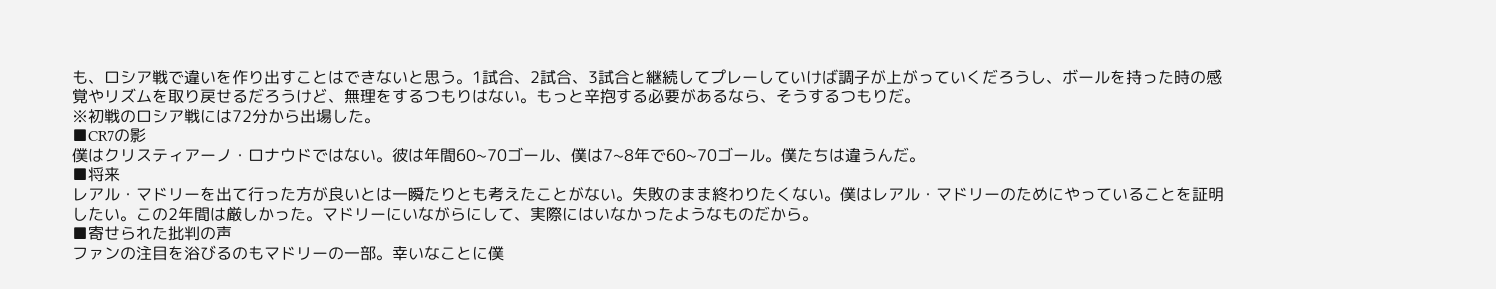も、ロシア戦で違いを作り出すことはできないと思う。1試合、2試合、3試合と継続してプレーしていけば調子が上がっていくだろうし、ボールを持った時の感覚やリズムを取り戻せるだろうけど、無理をするつもりはない。もっと辛抱する必要があるなら、そうするつもりだ。
※初戦のロシア戦には72分から出場した。
■CR7の影
僕はクリスティアーノ・ロナウドではない。彼は年間60~70ゴール、僕は7~8年で60~70ゴール。僕たちは違うんだ。
■将来
レアル・マドリーを出て行った方が良いとは一瞬たりとも考えたことがない。失敗のまま終わりたくない。僕はレアル・マドリーのためにやっていることを証明したい。この2年間は厳しかった。マドリーにいながらにして、実際にはいなかったようなものだから。
■寄せられた批判の声
ファンの注目を浴びるのもマドリーの一部。幸いなことに僕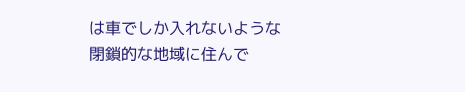は車でしか入れないような閉鎖的な地域に住んで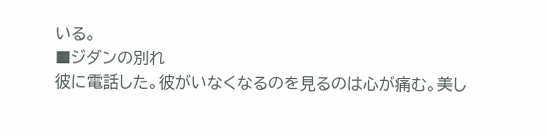いる。
■ジダンの別れ
彼に電話した。彼がいなくなるのを見るのは心が痛む。美し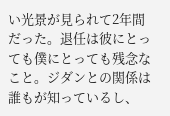い光景が見られて2年間だった。退任は彼にとっても僕にとっても残念なこと。ジダンとの関係は誰もが知っているし、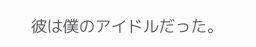彼は僕のアイドルだった。